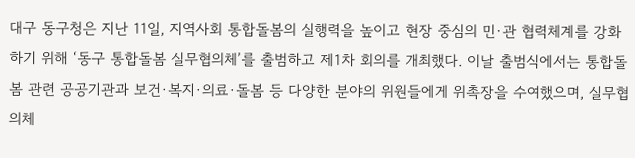대구 동구청은 지난 11일, 지역사회 통합돌봄의 실행력을 높이고 현장 중심의 민·관 협력체계를 강화하기 위해 ‘동구 통합돌봄 실무협의체’를 출범하고 제1차 회의를 개최했다. 이날 출범식에서는 통합돌봄 관련 공공기관과 보건·복지·의료·돌봄 등 다양한 분야의 위원들에게 위촉장을 수여했으며, 실무협의체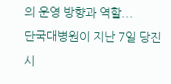의 운영 방향과 역할...
단국대병원이 지난 7일 당진시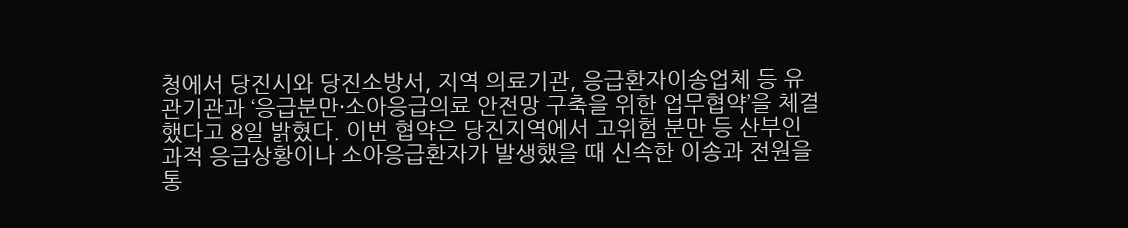청에서 당진시와 당진소방서, 지역 의료기관, 응급환자이송업체 등 유관기관과 ‘응급분만·소아응급의료 안전망 구축을 위한 업무협약’을 체결했다고 8일 밝혔다. 이번 협약은 당진지역에서 고위험 분만 등 산부인과적 응급상황이나 소아응급환자가 발생했을 때 신속한 이송과 전원을 통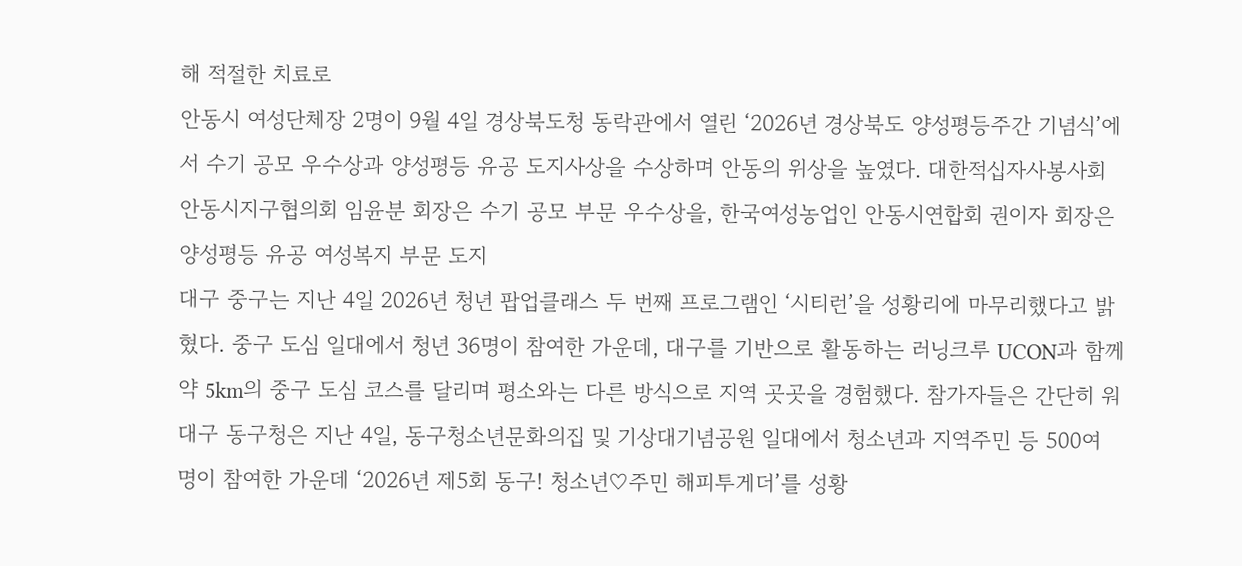해 적절한 치료로
안동시 여성단체장 2명이 9월 4일 경상북도청 동락관에서 열린 ‘2026년 경상북도 양성평등주간 기념식’에서 수기 공모 우수상과 양성평등 유공 도지사상을 수상하며 안동의 위상을 높였다. 대한적십자사봉사회 안동시지구협의회 임윤분 회장은 수기 공모 부문 우수상을, 한국여성농업인 안동시연합회 권이자 회장은 양성평등 유공 여성복지 부문 도지
대구 중구는 지난 4일 2026년 청년 팝업클래스 두 번째 프로그램인 ‘시티런’을 성황리에 마무리했다고 밝혔다. 중구 도심 일대에서 청년 36명이 참여한 가운데, 대구를 기반으로 활동하는 러닝크루 UCON과 함께 약 5km의 중구 도심 코스를 달리며 평소와는 다른 방식으로 지역 곳곳을 경험했다. 참가자들은 간단히 워
대구 동구청은 지난 4일, 동구청소년문화의집 및 기상대기념공원 일대에서 청소년과 지역주민 등 500여 명이 참여한 가운데 ‘2026년 제5회 동구! 청소년♡주민 해피투게더’를 성황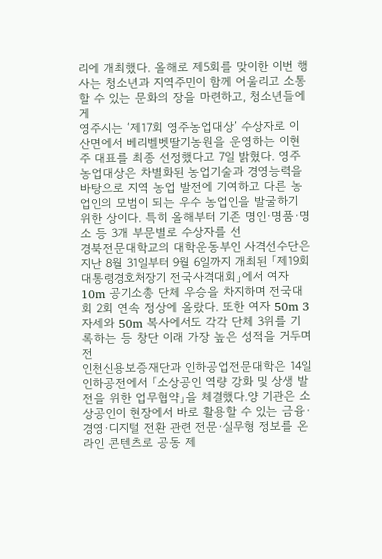리에 개최했다. 올해로 제5회를 맞이한 이번 행사는 청소년과 지역주민이 함께 어울리고 소통할 수 있는 문화의 장을 마련하고, 청소년들에게
영주시는 ‘제17회 영주농업대상’ 수상자로 이산면에서 베리벨벳딸기농원을 운영하는 이현주 대표를 최종 선정했다고 7일 밝혔다. 영주농업대상은 차별화된 농업기술과 경영능력을 바탕으로 지역 농업 발전에 기여하고 다른 농업인의 모범이 되는 우수 농업인을 발굴하기 위한 상이다. 특히 올해부터 기존 명인·명품·명소 등 3개 부문별로 수상자를 선
경북전문대학교의 대학운동부인 사격선수단은 지난 8월 31일부터 9월 6일까지 개최된 「제19회 대통령경호처장기 전국사격대회」에서 여자 10m 공기소총 단체 우승을 차지하며 전국대회 2회 연속 정상에 올랐다. 또한 여자 50m 3자세와 50m 복사에서도 각각 단체 3위를 기록하는 등 창단 이래 가장 높은 성적을 거두며 전
인천신용보증재단과 인하공업전문대학은 14일 인하공전에서 「소상공인 역량 강화 및 상생 발전을 위한 업무협약」을 체결했다.양 기관은 소상공인이 현장에서 바로 활용할 수 있는 금융·경영·디지털 전환 관련 전문·실무형 정보를 온라인 콘텐츠로 공동 제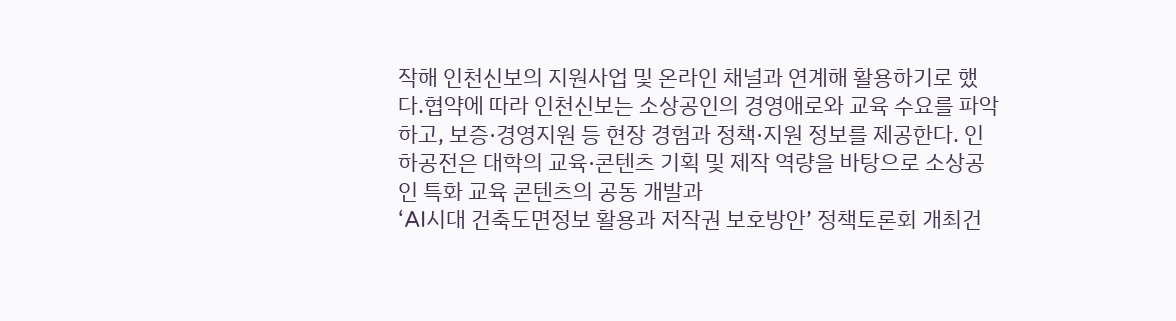작해 인천신보의 지원사업 및 온라인 채널과 연계해 활용하기로 했다.협약에 따라 인천신보는 소상공인의 경영애로와 교육 수요를 파악하고, 보증·경영지원 등 현장 경험과 정책·지원 정보를 제공한다. 인하공전은 대학의 교육·콘텐츠 기획 및 제작 역량을 바탕으로 소상공인 특화 교육 콘텐츠의 공동 개발과
‘AI시대 건축도면정보 활용과 저작권 보호방안’ 정책토론회 개최건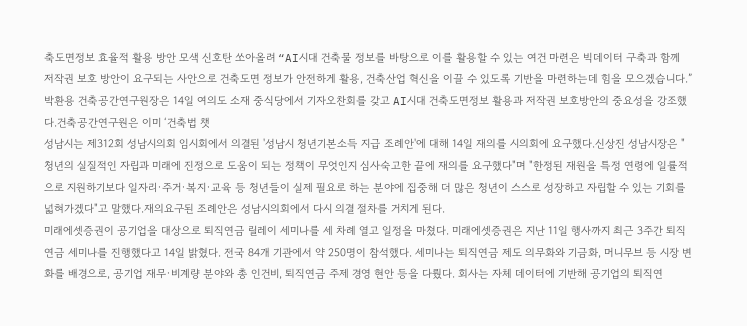축도면정보 효율적 활용 방안 모색 신호탄 쏘아올려 “AI시대 건축물 정보를 바탕으로 이를 활용할 수 있는 여건 마련은 빅데이터 구축과 함께 저작권 보호 방안이 요구되는 사안으로 건축도면 정보가 안전하게 활용, 건축산업 혁신을 이끌 수 있도록 기반을 마련하는데 힘을 모으겠습니다.”박환용 건축공간연구원장은 14일 여의도 소재 중식당에서 기자오찬회를 갖고 AI시대 건축도면정보 활용과 저작권 보호방안의 중요성을 강조했다.건축공간연구원은 이미 ‘건축법 챗
성남시는 제312회 성남시의회 임시회에서 의결된 '성남시 청년기본소득 지급 조례안'에 대해 14일 재의를 시의회에 요구했다.신상진 성남시장은 "청년의 실질적인 자립과 미래에 진정으로 도움이 되는 정책이 무엇인지 심사숙고한 끝에 재의를 요구했다"며 "한정된 재원을 특정 연령에 일률적으로 지원하기보다 일자리·주거·복지·교육 등 청년들이 실제 필요로 하는 분야에 집중해 더 많은 청년이 스스로 성장하고 자립할 수 있는 기회를 넓혀가겠다"고 말했다.재의요구된 조례안은 성남시의회에서 다시 의결 절차를 거치게 된다.
미래에셋증권이 공기업을 대상으로 퇴직연금 릴레이 세미나를 세 차례 열고 일정을 마쳤다. 미래에셋증권은 지난 11일 행사까지 최근 3주간 퇴직연금 세미나를 진행했다고 14일 밝혔다. 전국 84개 기관에서 약 250명이 참석했다. 세미나는 퇴직연금 제도 의무화와 기금화, 머니무브 등 시장 변화를 배경으로, 공기업 재무·비계량 분야와 총 인건비, 퇴직연금 주제 경영 현안 등을 다뤘다. 회사는 자체 데이터에 기반해 공기업의 퇴직연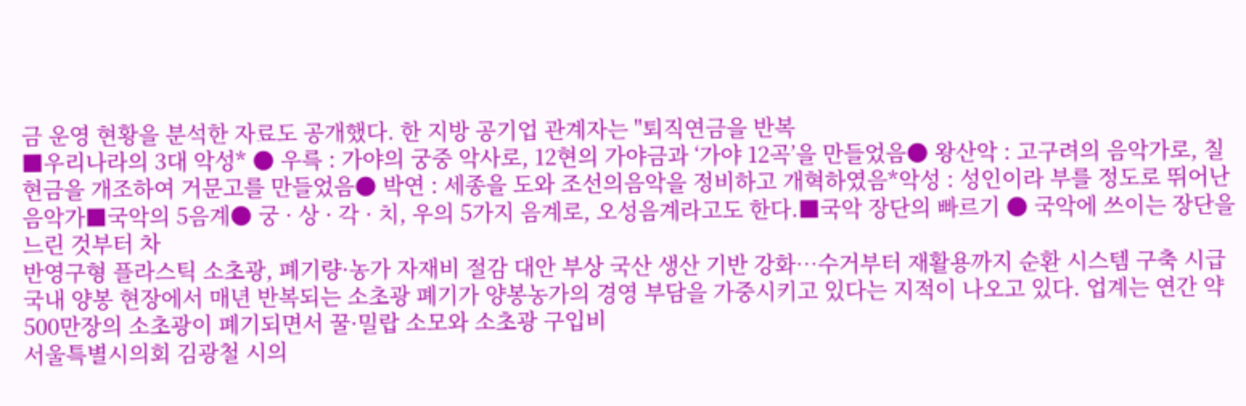금 운영 현황을 분석한 자료도 공개했다. 한 지방 공기업 관계자는 "퇴직연금을 반복
■우리나라의 3대 악성* ● 우륵 : 가야의 궁중 악사로, 12현의 가야금과 ‘가야 12곡’을 만들었음● 왕산악 : 고구려의 음악가로, 칠현금을 개조하여 거문고를 만들었음● 박연 : 세종을 도와 조선의음악을 정비하고 개혁하였음*악성 : 성인이라 부를 정도로 뛰어난 음악가■국악의 5음계● 궁 · 상 · 각 · 치, 우의 5가지 음계로, 오성음계라고도 한다.■국악 장단의 빠르기 ● 국악에 쓰이는 장단을 느린 것부터 차
반영구형 플라스틱 소초광, 폐기량·농가 자재비 절감 대안 부상 국산 생산 기반 강화…수거부터 재활용까지 순환 시스템 구축 시급 국내 양봉 현장에서 매년 반복되는 소초광 폐기가 양봉농가의 경영 부담을 가중시키고 있다는 지적이 나오고 있다. 업계는 연간 약 500만장의 소초광이 폐기되면서 꿀·밀랍 소모와 소초광 구입비
서울특별시의회 김광철 시의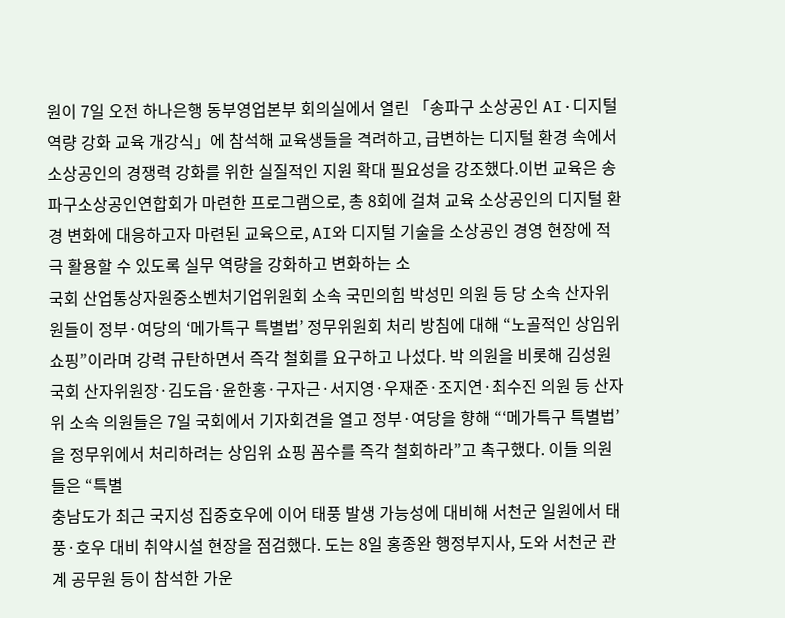원이 7일 오전 하나은행 동부영업본부 회의실에서 열린 「송파구 소상공인 AI·디지털 역량 강화 교육 개강식」에 참석해 교육생들을 격려하고, 급변하는 디지털 환경 속에서 소상공인의 경쟁력 강화를 위한 실질적인 지원 확대 필요성을 강조했다.이번 교육은 송파구소상공인연합회가 마련한 프로그램으로, 총 8회에 걸쳐 교육 소상공인의 디지털 환경 변화에 대응하고자 마련된 교육으로, AI와 디지털 기술을 소상공인 경영 현장에 적극 활용할 수 있도록 실무 역량을 강화하고 변화하는 소
국회 산업통상자원중소벤처기업위원회 소속 국민의힘 박성민 의원 등 당 소속 산자위원들이 정부·여당의 ‘메가특구 특별법’ 정무위원회 처리 방침에 대해 “노골적인 상임위 쇼핑”이라며 강력 규탄하면서 즉각 철회를 요구하고 나섰다. 박 의원을 비롯해 김성원 국회 산자위원장·김도읍·윤한홍·구자근·서지영·우재준·조지연·최수진 의원 등 산자위 소속 의원들은 7일 국회에서 기자회견을 열고 정부·여당을 향해 “‘메가특구 특별법’을 정무위에서 처리하려는 상임위 쇼핑 꼼수를 즉각 철회하라”고 촉구했다. 이들 의원들은 “특별
충남도가 최근 국지성 집중호우에 이어 태풍 발생 가능성에 대비해 서천군 일원에서 태풍·호우 대비 취약시설 현장을 점검했다. 도는 8일 홍종완 행정부지사, 도와 서천군 관계 공무원 등이 참석한 가운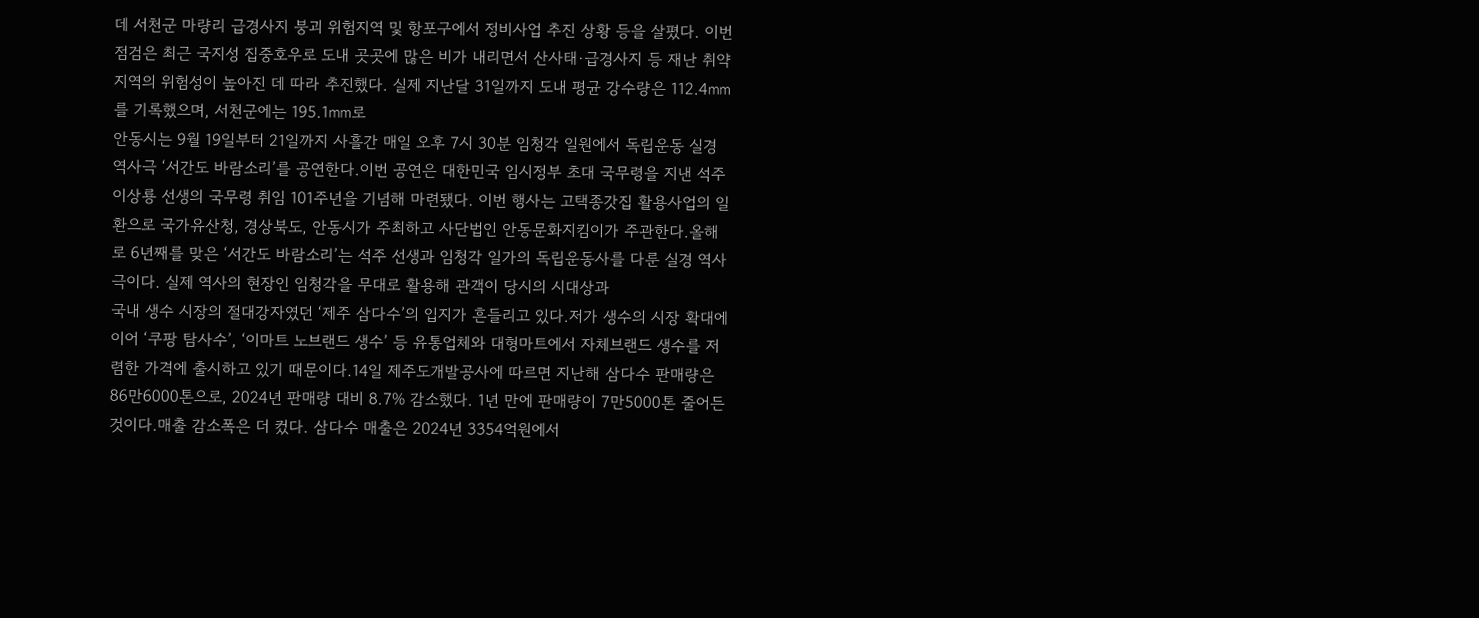데 서천군 마량리 급경사지 붕괴 위험지역 및 항포구에서 정비사업 추진 상황 등을 살폈다. 이번 점검은 최근 국지성 집중호우로 도내 곳곳에 많은 비가 내리면서 산사태·급경사지 등 재난 취약지역의 위험성이 높아진 데 따라 추진했다. 실제 지난달 31일까지 도내 평균 강수량은 112.4㎜를 기록했으며, 서천군에는 195.1㎜로
안동시는 9월 19일부터 21일까지 사흘간 매일 오후 7시 30분 임청각 일원에서 독립운동 실경 역사극 ‘서간도 바람소리’를 공연한다.이번 공연은 대한민국 임시정부 초대 국무령을 지낸 석주 이상룡 선생의 국무령 취임 101주년을 기념해 마련됐다. 이번 행사는 고택종갓집 활용사업의 일환으로 국가유산청, 경상북도, 안동시가 주최하고 사단법인 안동문화지킴이가 주관한다.올해로 6년째를 맞은 ‘서간도 바람소리’는 석주 선생과 임청각 일가의 독립운동사를 다룬 실경 역사극이다. 실제 역사의 현장인 임청각을 무대로 활용해 관객이 당시의 시대상과
국내 생수 시장의 절대강자였던 ‘제주 삼다수’의 입지가 흔들리고 있다.저가 생수의 시장 확대에 이어 ‘쿠팡 탐사수’, ‘이마트 노브랜드 생수’ 등 유통업체와 대형마트에서 자체브랜드 생수를 저렴한 가격에 출시하고 있기 때문이다.14일 제주도개발공사에 따르면 지난해 삼다수 판매량은 86만6000톤으로, 2024년 판매량 대비 8.7% 감소했다. 1년 만에 판매량이 7만5000톤 줄어든 것이다.매출 감소폭은 더 컸다. 삼다수 매출은 2024년 3354억원에서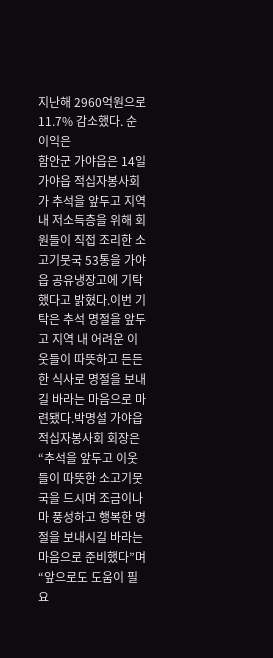지난해 2960억원으로 11.7% 감소했다. 순이익은
함안군 가야읍은 14일 가야읍 적십자봉사회가 추석을 앞두고 지역 내 저소득층을 위해 회원들이 직접 조리한 소고기뭇국 53통을 가야읍 공유냉장고에 기탁했다고 밝혔다.이번 기탁은 추석 명절을 앞두고 지역 내 어려운 이웃들이 따뜻하고 든든한 식사로 명절을 보내길 바라는 마음으로 마련됐다.박명설 가야읍 적십자봉사회 회장은 “추석을 앞두고 이웃들이 따뜻한 소고기뭇국을 드시며 조금이나마 풍성하고 행복한 명절을 보내시길 바라는 마음으로 준비했다”며 “앞으로도 도움이 필요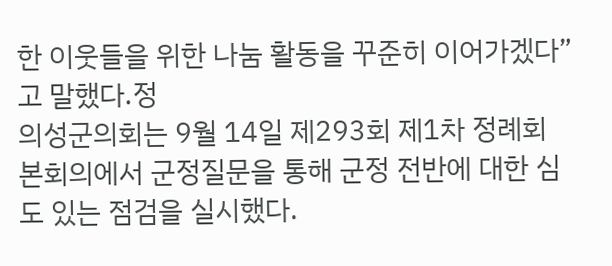한 이웃들을 위한 나눔 활동을 꾸준히 이어가겠다”고 말했다.정
의성군의회는 9월 14일 제293회 제1차 정례회 본회의에서 군정질문을 통해 군정 전반에 대한 심도 있는 점검을 실시했다.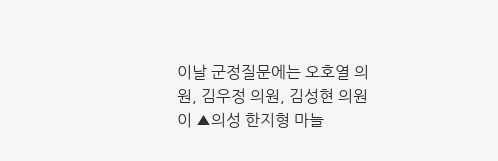이날 군정질문에는 오호열 의원, 김우정 의원, 김성현 의원이 ▲의성 한지형 마늘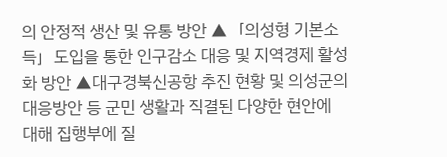의 안정적 생산 및 유통 방안 ▲「의성형 기본소득」도입을 통한 인구감소 대응 및 지역경제 활성화 방안 ▲대구경북신공항 추진 현황 및 의성군의 대응방안 등 군민 생활과 직결된 다양한 현안에 대해 집행부에 질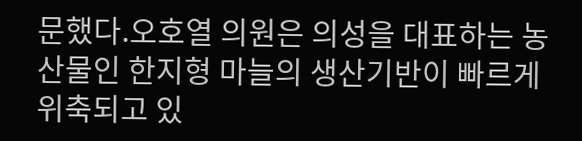문했다.오호열 의원은 의성을 대표하는 농산물인 한지형 마늘의 생산기반이 빠르게 위축되고 있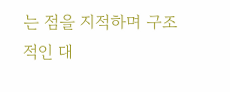는 점을 지적하며 구조적인 대